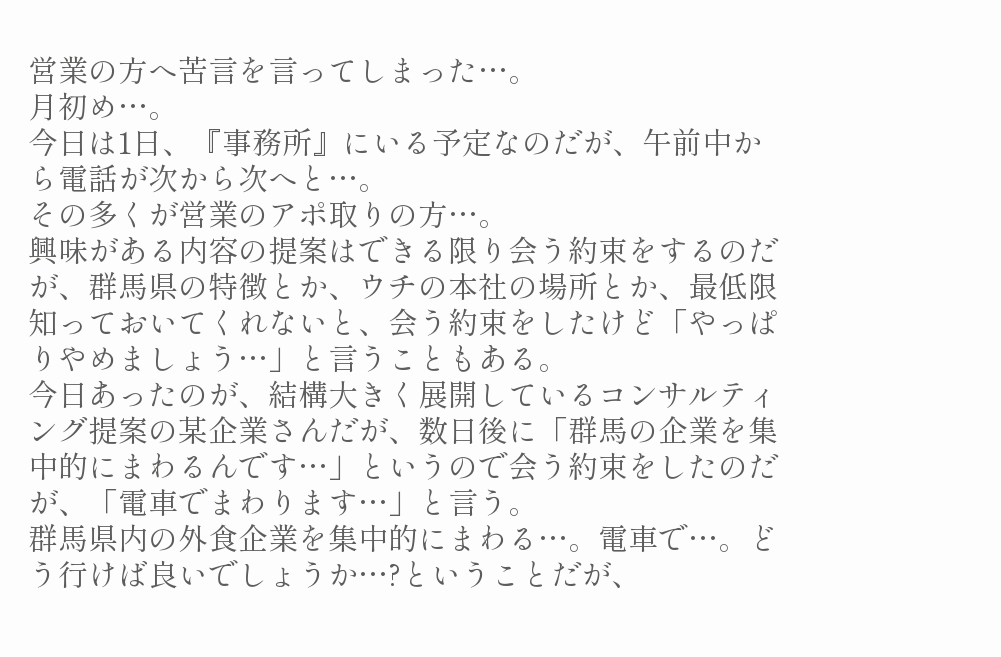営業の方へ苦言を言ってしまった…。
月初め…。
今日は1日、『事務所』にいる予定なのだが、午前中から電話が次から次へと…。
その多くが営業のアポ取りの方…。
興味がある内容の提案はできる限り会う約束をするのだが、群馬県の特徴とか、ウチの本社の場所とか、最低限知っておいてくれないと、会う約束をしたけど「やっぱりやめましょう…」と言うこともある。
今日あったのが、結構大きく展開しているコンサルティング提案の某企業さんだが、数日後に「群馬の企業を集中的にまわるんです…」というので会う約束をしたのだが、「電車でまわります…」と言う。
群馬県内の外食企業を集中的にまわる…。電車で…。どう行けば良いでしょうか…?ということだが、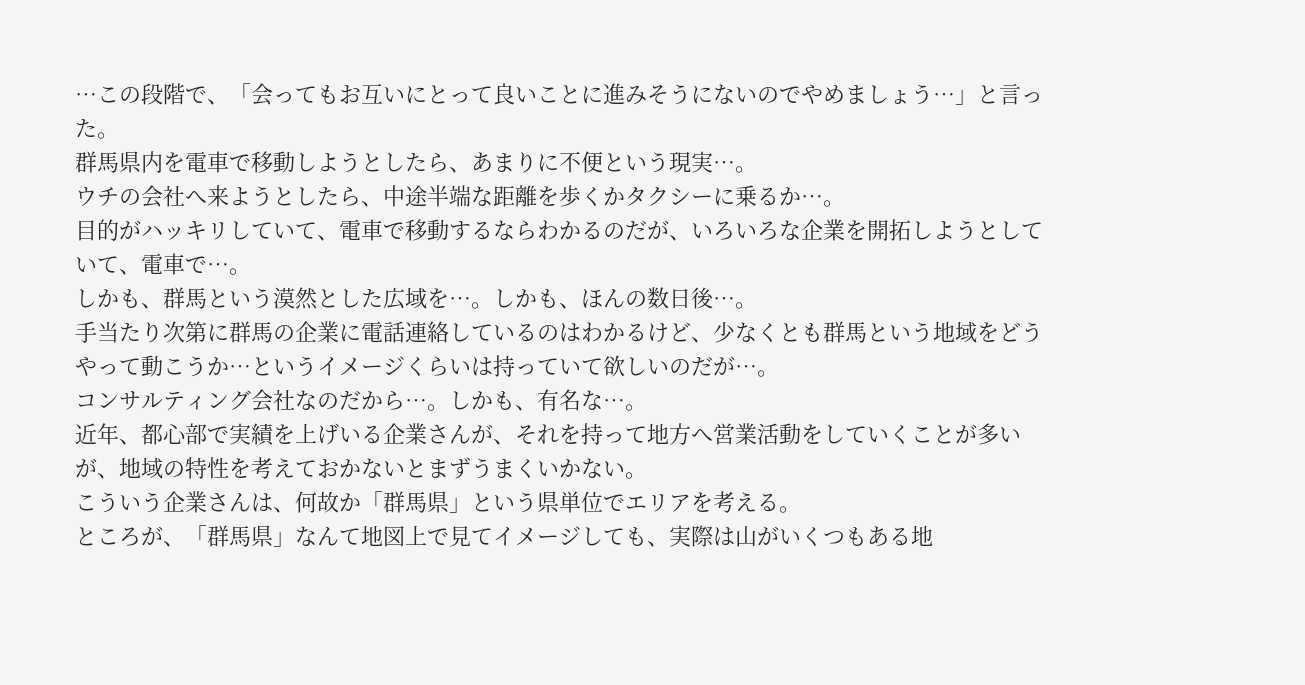…この段階で、「会ってもお互いにとって良いことに進みそうにないのでやめましょう…」と言った。
群馬県内を電車で移動しようとしたら、あまりに不便という現実…。
ウチの会社へ来ようとしたら、中途半端な距離を歩くかタクシーに乗るか…。
目的がハッキリしていて、電車で移動するならわかるのだが、いろいろな企業を開拓しようとしていて、電車で…。
しかも、群馬という漠然とした広域を…。しかも、ほんの数日後…。
手当たり次第に群馬の企業に電話連絡しているのはわかるけど、少なくとも群馬という地域をどうやって動こうか…というイメージくらいは持っていて欲しいのだが…。
コンサルティング会社なのだから…。しかも、有名な…。
近年、都心部で実績を上げいる企業さんが、それを持って地方へ営業活動をしていくことが多いが、地域の特性を考えておかないとまずうまくいかない。
こういう企業さんは、何故か「群馬県」という県単位でエリアを考える。
ところが、「群馬県」なんて地図上で見てイメージしても、実際は山がいくつもある地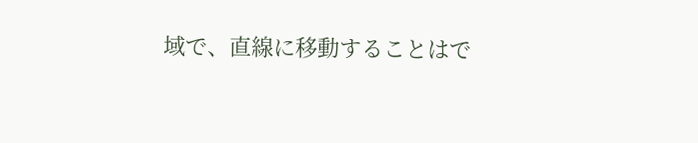域で、直線に移動することはで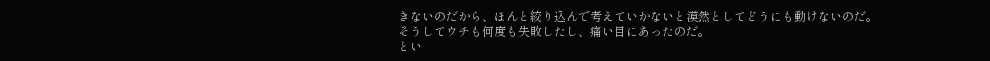きないのだから、ほんと絞り込んで考えていかないと漠然としてどうにも動けないのだ。
そうしてウチも何度も失敗したし、痛い目にあったのだ。
とい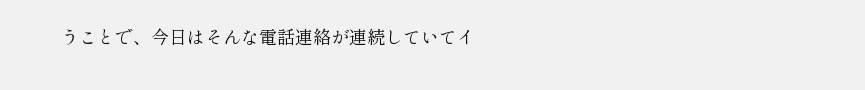うことで、今日はそんな電話連絡が連続していてイ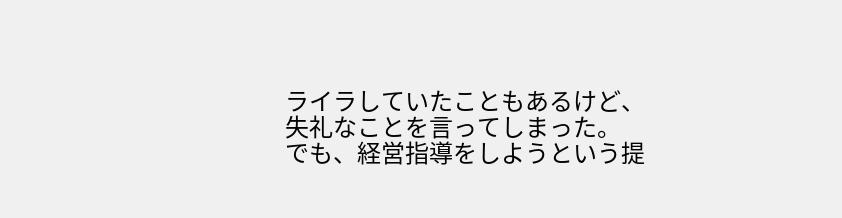ライラしていたこともあるけど、失礼なことを言ってしまった。
でも、経営指導をしようという提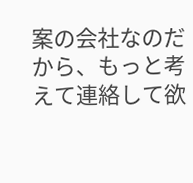案の会社なのだから、もっと考えて連絡して欲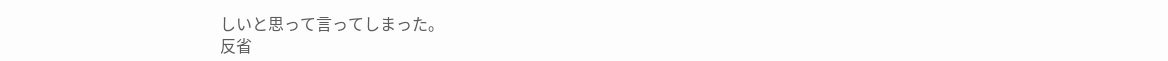しいと思って言ってしまった。
反省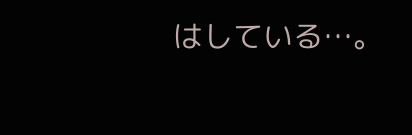はしている…。